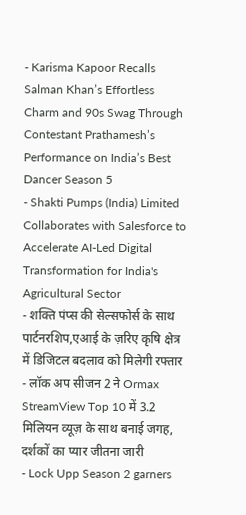- Karisma Kapoor Recalls Salman Khan’s Effortless Charm and 90s Swag Through Contestant Prathamesh’s Performance on India’s Best Dancer Season 5
- Shakti Pumps (India) Limited Collaborates with Salesforce to Accelerate AI-Led Digital Transformation for India's Agricultural Sector
- शक्ति पंप्स की सेल्सफोर्स के साथ पार्टनरशिप,एआई के ज़रिए कृषि क्षेत्र में डिजिटल बदलाव को मिलेगी रफ्तार
- लॉक अप सीजन 2 ने Ormax StreamView Top 10 में 3.2 मिलियन व्यूज़ के साथ बनाई जगह, दर्शकों का प्यार जीतना जारी
- Lock Upp Season 2 garners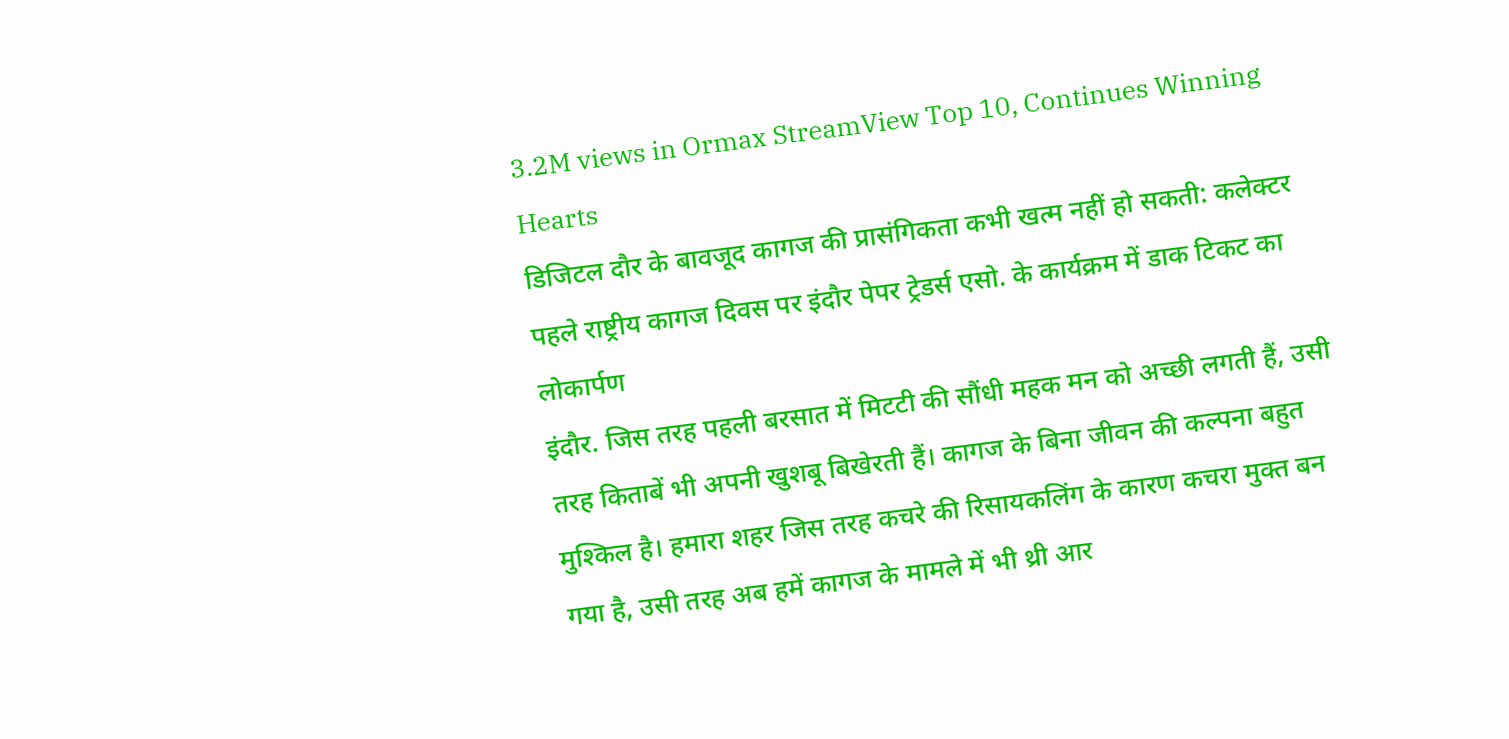3.2M views in Ormax StreamView Top 10, Continues Winning Hearts
डिजिटल दौर के बावजूद कागज की प्रासंगिकता कभी खत्म नहीं हो सकती: कलेक्टर
पहले राष्ट्रीय कागज दिवस पर इंदौर पेपर ट्रेडर्स एसो. के कार्यक्रम में डाक टिकट का लोकार्पण
इंदौर. जिस तरह पहली बरसात में मिटटी की सौंधी महक मन को अच्छी लगती हैं, उसी तरह किताबें भी अपनी खुशबू बिखेरती हैं। कागज के बिना जीवन की कल्पना बहुत मुश्किल है। हमारा शहर जिस तरह कचरे की रिसायकलिंग के कारण कचरा मुक्त बन गया है, उसी तरह अब हमें कागज के मामले में भी थ्री आर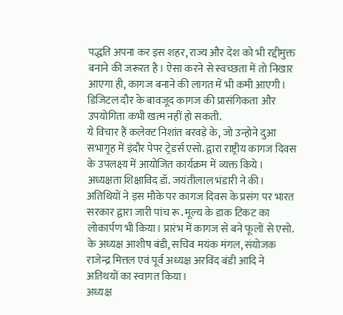पद्धति अपना कर इस शहर, राज्य और देश को भी रद्दीमुक्त बनाने की जरूरत है। ऐसा करने से स्वच्छता में तो निखार आएगा ही, कागज बनाने की लागत में भी कमी आएगी। डिजिटल दौर के बावजूद कागज की प्रासंगिकता और उपयोगिता कभी खत्म नहीं हो सकती.
ये विचार हैं कलेक्ट निशांत बरवड़े के, जो उन्होने दुआ सभागृह में इंदौर पेपर ट्रेडर्स एसो. द्वारा राष्ट्रीय कागज दिवस के उपलक्ष्य में आयोजित कार्यक्रम में व्यक्त किये। अध्यक्षता शिक्षाविद डॉ. जयंतीलाल भंडारी ने की। अतिथियों ने इस मौके पर कागज दिवस के प्रसंग पर भारत सरकार द्वारा जारी पांच रू. मूल्य के डाक टिकट का लोकार्पण भी किया। प्रारंभ में कागज से बने फूलों से एसो. के अध्यक्ष आशीष बंडी, सचिव मयंक मंगल, संयोजक राजेन्द्र मित्तल एवं पूर्व अध्यक्ष अरविंद बंडी आदि ने अतिथयों का स्वागत किया।
अध्यक्ष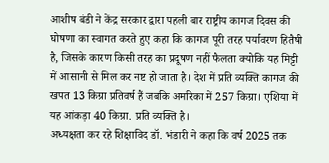आशीष बंडी ने केंद्र सरकार द्वारा पहली बार राष्ट्रीय कागज दिवस की घोषणा का स्वागत करते हुए कहा कि कागज पूरी तरह पर्यावरण हितैषी है, जिसके कारण किसी तरह का प्रदूषण नहीं फैलता क्योकि यह मिट्टी में आसानी से मिल कर नष्ट हो जाता है। देश में प्रति व्यक्ति कागज की खपत 13 किग्रा प्रतिवर्ष हैं जबकि अमरिका में 257 किग्रा। एशिया में यह आंकड़ा 40 किग्रा. प्रति व्यक्ति है।
अध्यक्षता कर रहे शिक्षाविद डॉ. भंडारी ने कहा कि वर्ष 2025 तक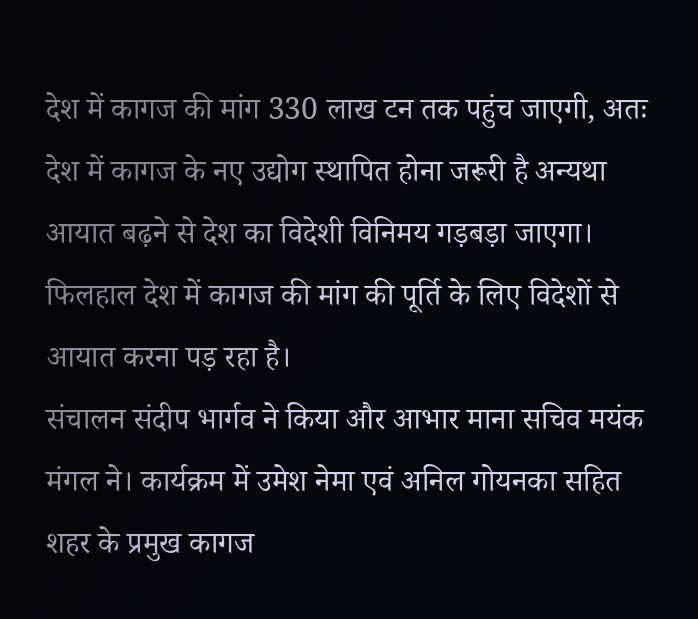देश में कागज की मांग 330 लाख टन तक पहुंच जाएगी, अतः देश में कागज के नए उद्योग स्थापित होना जरूरी है अन्यथा आयात बढ़ने से देश का विदेशी विनिमय गड़बड़ा जाएगा। फिलहाल देश में कागज की मांग की पूर्ति के लिए विदेशों से आयात करना पड़ रहा है।
संचालन संदीप भार्गव ने किया और आभार माना सचिव मयंक मंगल ने। कार्यक्रम में उमेश नेमा एवं अनिल गोयनका सहित शहर के प्रमुख कागज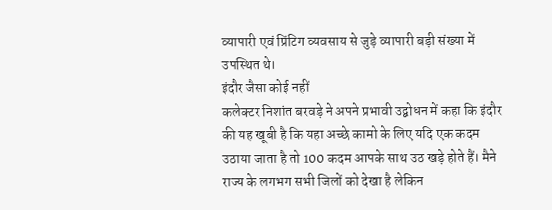व्यापारी एवं प्रिंटिग व्यवसाय से जुड़े व्यापारी बड़ी संख्या में उपस्थित थे।
इंदौर जैसा कोई नहीं
कलेक्टर निशांत बरवड़े ने अपने प्रभावी उद्बोधन में कहा कि इंदौर की यह खूबी है कि यहा अच्छे कामो के लिए यदि एक कदम उठाया जाता है तो 100 कदम आपके साथ उठ खड़े होते हैं। मैने राज्य के लगभग सभी जिलों को देखा है लेकिन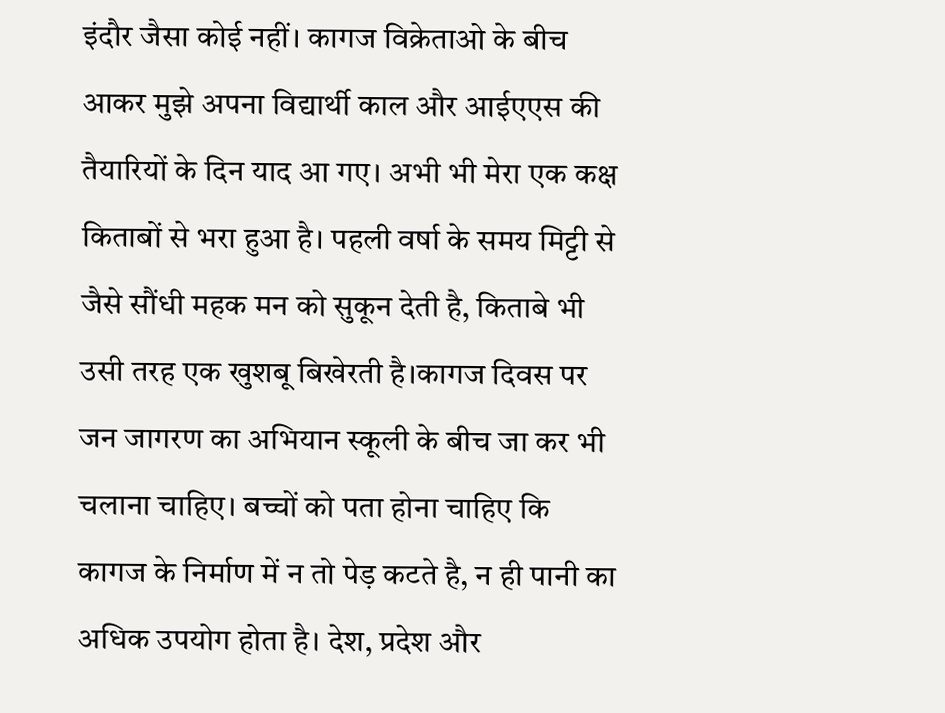इंदौर जैसा कोई नहीं। कागज विक्रेताओ के बीच आकर मुझे अपना विद्यार्थी काल और आईएएस की तैयारियों के दिन याद आ गए। अभी भी मेरा एक कक्ष किताबों से भरा हुआ है। पहली वर्षा के समय मिट्टी से जैसे सौंधी महक मन को सुकून देती है, किताबे भी उसी तरह एक खुशबू बिखेरती है।कागज दिवस पर जन जागरण का अभियान स्कूली के बीच जा कर भी चलाना चाहिए। बच्चों को पता होना चाहिए कि कागज के निर्माण में न तो पेड़ कटते है, न ही पानी का अधिक उपयोग होता है। देश, प्रदेश और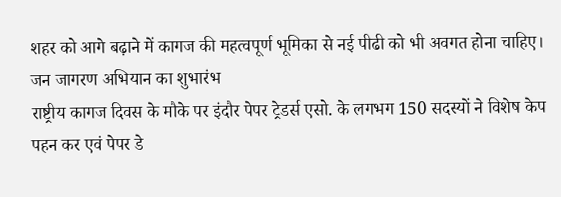शहर को आगे बढ़ाने में कागज की महत्वपूर्ण भूमिका से नई पीढी को भी अवगत होना चाहिए।
जन जागरण अभियान का शुभारंभ
राष्ट्रीय कागज दिवस के मौके पर इंदौर पेपर ट्रेडर्स एसो. के लगभग 150 सदस्यों ने विशेष केप पहन कर एवं पेपर डे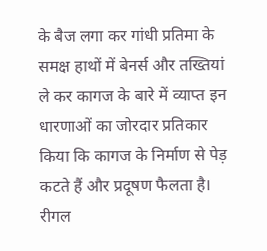के बैज लगा कर गांधी प्रतिमा के समक्ष हाथों में बेनर्स और तख्तियां ले कर कागज के बारे में व्याप्त इन धारणाओं का जोरदार प्रतिकार किया कि कागज के निर्माण से पेड़ कटते हैं और प्रदूषण फैलता है। रीगल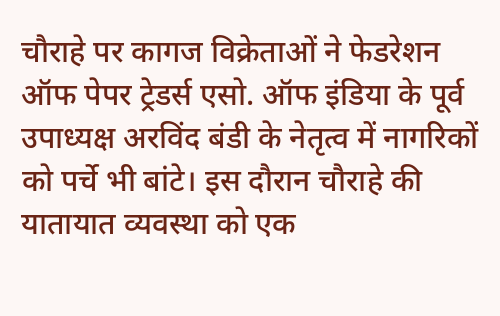चौराहे पर कागज विक्रेताओं ने फेडरेशन ऑफ पेपर ट्रेडर्स एसो. ऑफ इंडिया के पूर्व उपाध्यक्ष अरविंद बंडी के नेतृत्व में नागरिकों को पर्चे भी बांटे। इस दौरान चौराहे की यातायात व्यवस्था को एक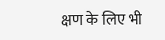क्षण के लिए भी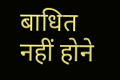बाधित नहीं होने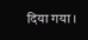दिया गया।